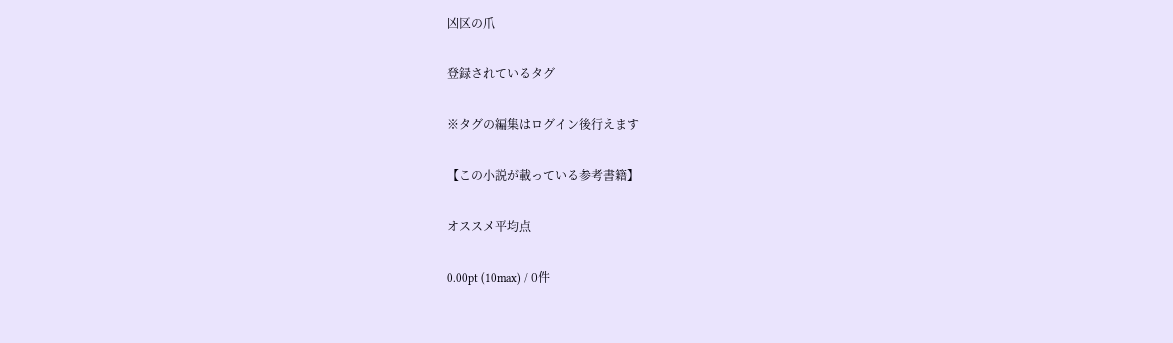凶区の爪

登録されているタグ

※タグの編集はログイン後行えます

【この小説が載っている参考書籍】

オススメ平均点

0.00pt (10max) / 0件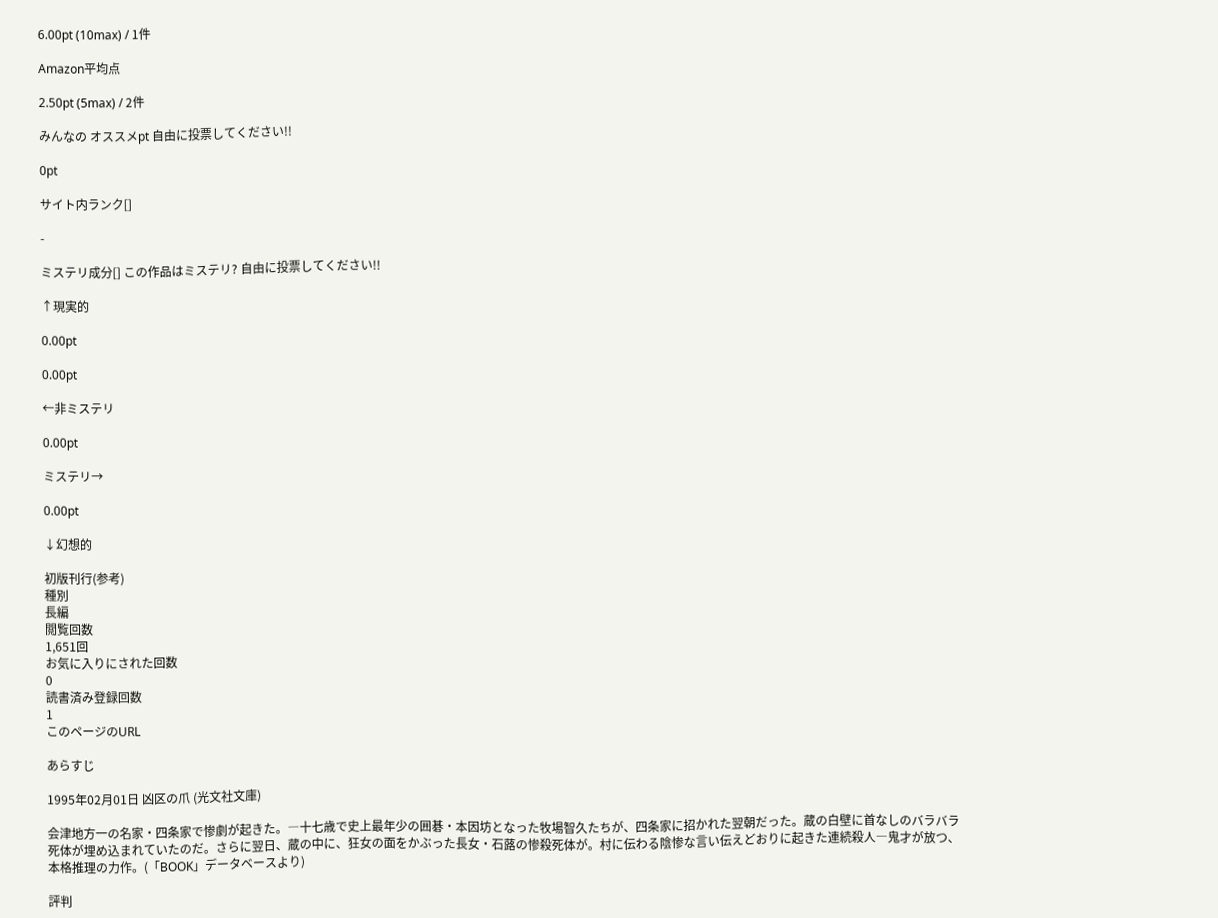6.00pt (10max) / 1件

Amazon平均点

2.50pt (5max) / 2件

みんなの オススメpt 自由に投票してください!!

0pt

サイト内ランク[]

-

ミステリ成分[] この作品はミステリ? 自由に投票してください!!

↑現実的

0.00pt

0.00pt

←非ミステリ

0.00pt

ミステリ→

0.00pt

↓幻想的

初版刊行(参考)
種別
長編
閲覧回数
1,651回
お気に入りにされた回数
0
読書済み登録回数
1
このページのURL

あらすじ

1995年02月01日 凶区の爪 (光文社文庫)

会津地方一の名家・四条家で惨劇が起きた。―十七歳で史上最年少の囲碁・本因坊となった牧場智久たちが、四条家に招かれた翌朝だった。蔵の白壁に首なしのバラバラ死体が埋め込まれていたのだ。さらに翌日、蔵の中に、狂女の面をかぶった長女・石蕗の惨殺死体が。村に伝わる陰惨な言い伝えどおりに起きた連続殺人―鬼才が放つ、本格推理の力作。(「BOOK」データベースより)

評判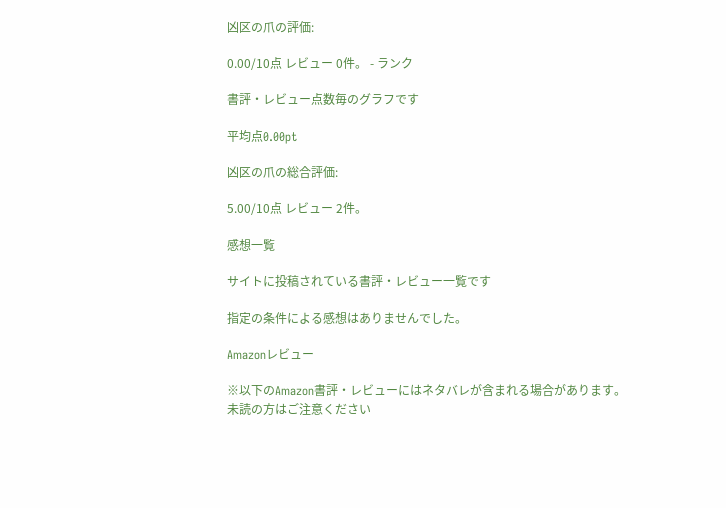凶区の爪の評価:

0.00/10点 レビュー 0件。 - ランク

書評・レビュー点数毎のグラフです

平均点0.00pt

凶区の爪の総合評価:

5.00/10点 レビュー 2件。

感想一覧

サイトに投稿されている書評・レビュー一覧です

指定の条件による感想はありませんでした。

Amazonレビュー

※以下のAmazon書評・レビューにはネタバレが含まれる場合があります。
未読の方はご注意ください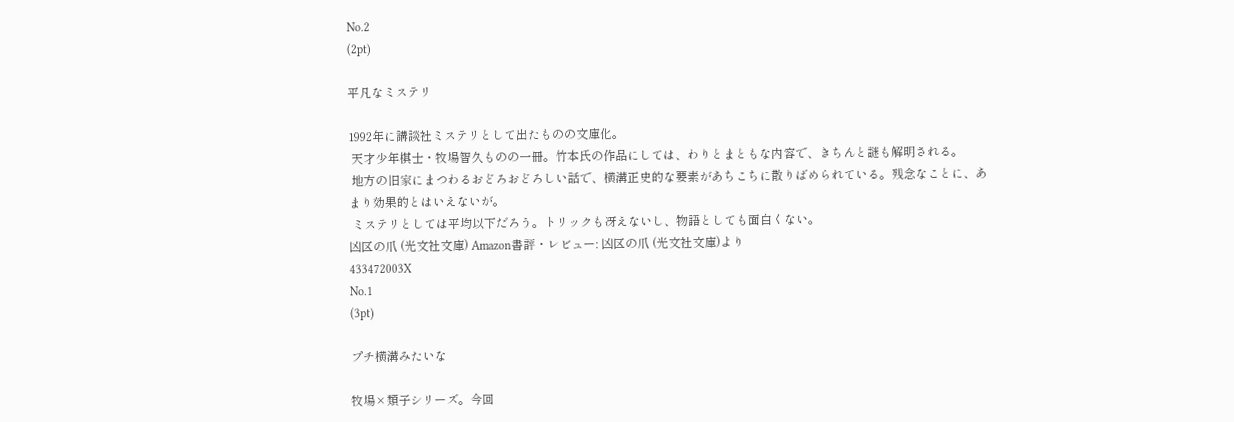No.2
(2pt)

平凡なミステリ

1992年に講談社ミステリとして出たものの文庫化。
 天才少年棋士・牧場智久ものの一冊。竹本氏の作品にしては、わりとまともな内容で、きちんと謎も解明される。
 地方の旧家にまつわるおどろおどろしい話で、横溝正史的な要素があちこちに散りばめられている。残念なことに、あまり効果的とはいえないが。
 ミステリとしては平均以下だろう。トリックも冴えないし、物語としても面白くない。
凶区の爪 (光文社文庫) Amazon書評・レビュー: 凶区の爪 (光文社文庫)より
433472003X
No.1
(3pt)

プチ横溝みたいな

牧場×類子シリーズ。今回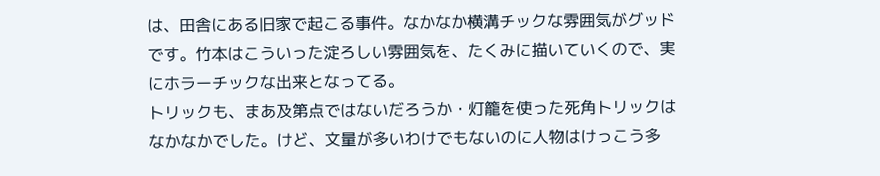は、田舎にある旧家で起こる事件。なかなか横溝チックな雰囲気がグッドです。竹本はこういった淀ろしい雰囲気を、たくみに描いていくので、実にホラーチックな出来となってる。
トリックも、まあ及第点ではないだろうか・灯籠を使った死角トリックはなかなかでした。けど、文量が多いわけでもないのに人物はけっこう多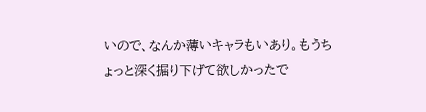いので、なんか薄いキャラもいあり。もうちょっと深く掘り下げて欲しかったで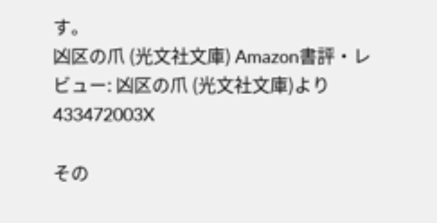す。
凶区の爪 (光文社文庫) Amazon書評・レビュー: 凶区の爪 (光文社文庫)より
433472003X

その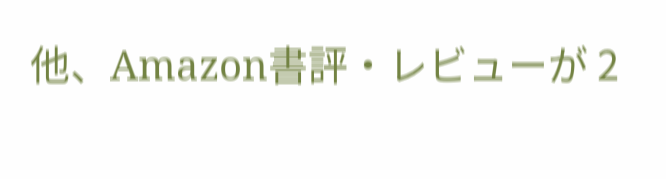他、Amazon書評・レビューが 2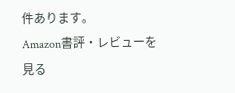件あります。
Amazon書評・レビューを見る